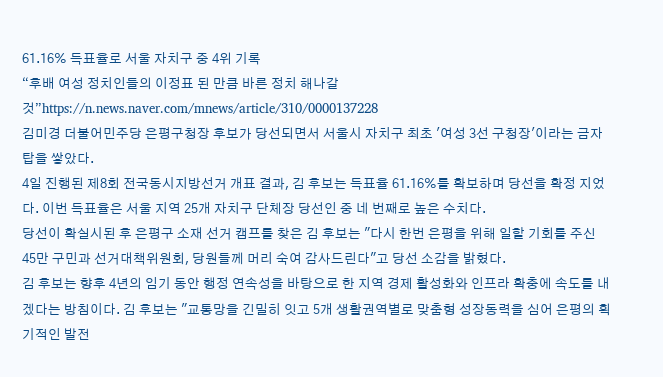61.16% 득표율로 서울 자치구 중 4위 기록
“후배 여성 정치인들의 이정표 된 만큼 바른 정치 해나갈 것”https://n.news.naver.com/mnews/article/310/0000137228
김미경 더불어민주당 은평구청장 후보가 당선되면서 서울시 자치구 최초 '여성 3선 구청장'이라는 금자탑을 쌓았다.
4일 진행된 제8회 전국동시지방선거 개표 결과, 김 후보는 득표율 61.16%를 확보하며 당선을 확정 지었다. 이번 득표율은 서울 지역 25개 자치구 단체장 당선인 중 네 번째로 높은 수치다.
당선이 확실시된 후 은평구 소재 선거 캠프를 찾은 김 후보는 "다시 한번 은평을 위해 일할 기회를 주신 45만 구민과 선거대책위원회, 당원들께 머리 숙여 감사드린다"고 당선 소감을 밝혔다.
김 후보는 향후 4년의 임기 동안 행정 연속성을 바탕으로 한 지역 경제 활성화와 인프라 확충에 속도를 내겠다는 방침이다. 김 후보는 "교통망을 긴밀히 잇고 5개 생활권역별로 맞춤형 성장동력을 심어 은평의 획기적인 발전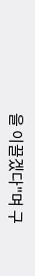을 이끌겠다"며 구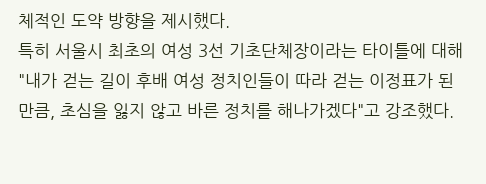체적인 도약 방향을 제시했다.
특히 서울시 최초의 여성 3선 기초단체장이라는 타이틀에 대해 "내가 걷는 길이 후배 여성 정치인들이 따라 걷는 이정표가 된 만큼, 초심을 잃지 않고 바른 정치를 해나가겠다"고 강조했다.